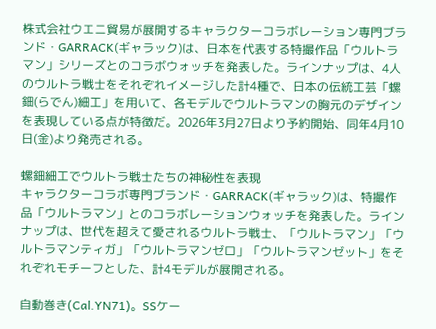株式会社ウエニ貿易が展開するキャラクターコラボレーション専門ブランド・GARRACK(ギャラック)は、日本を代表する特撮作品「ウルトラマン」シリーズとのコラボウォッチを発表した。ラインナップは、4人のウルトラ戦士をそれぞれイメージした計4種で、日本の伝統工芸「螺鈿(らでん)細工」を用いて、各モデルでウルトラマンの胸元のデザインを表現している点が特徴だ。2026年3月27日より予約開始、同年4月10日(金)より発売される。

螺鈿細工でウルトラ戦士たちの神秘性を表現
キャラクターコラボ専門ブランド・GARRACK(ギャラック)は、特撮作品「ウルトラマン」とのコラボレーションウォッチを発表した。ラインナップは、世代を超えて愛されるウルトラ戦士、「ウルトラマン」「ウルトラマンティガ」「ウルトラマンゼロ」「ウルトラマンゼット」をそれぞれモチーフとした、計4モデルが展開される。

自動巻き(Cal.YN71)。SSケー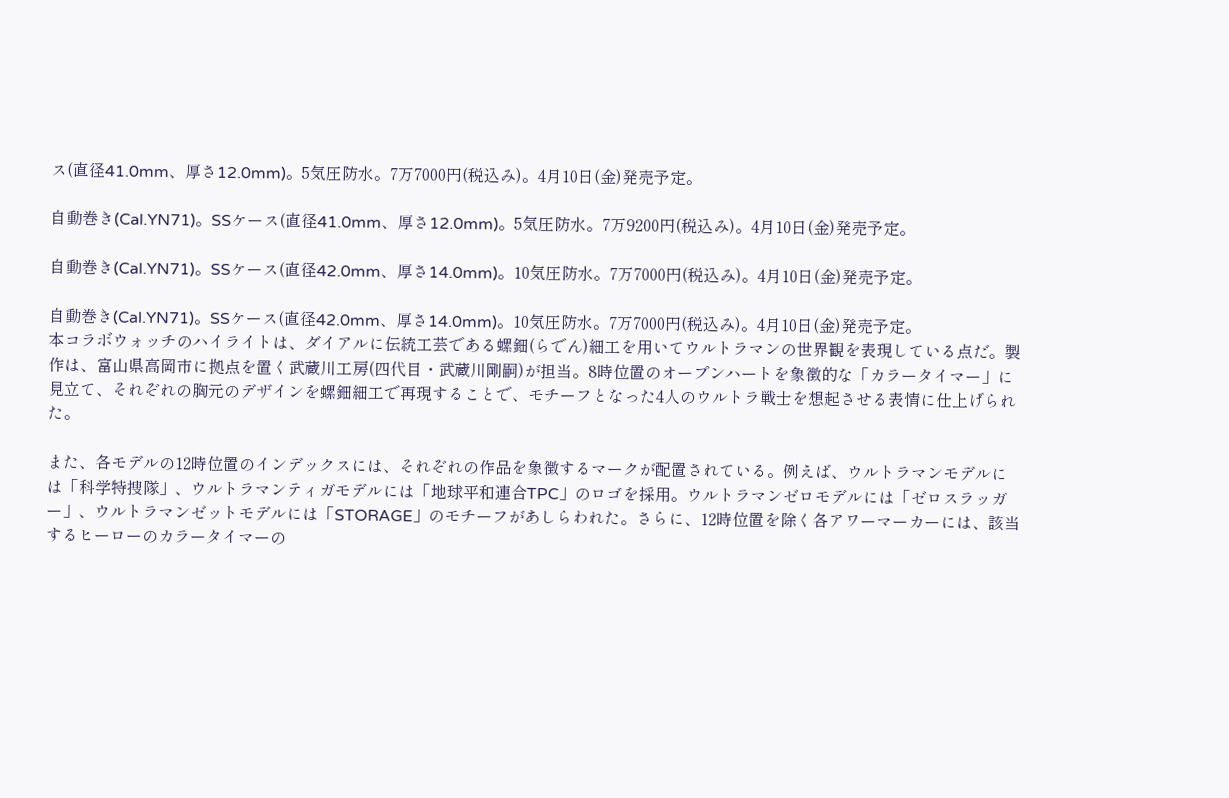ス(直径41.0mm、厚さ12.0mm)。5気圧防水。7万7000円(税込み)。4月10日(金)発売予定。

自動巻き(Cal.YN71)。SSケース(直径41.0mm、厚さ12.0mm)。5気圧防水。7万9200円(税込み)。4月10日(金)発売予定。

自動巻き(Cal.YN71)。SSケース(直径42.0mm、厚さ14.0mm)。10気圧防水。7万7000円(税込み)。4月10日(金)発売予定。

自動巻き(Cal.YN71)。SSケース(直径42.0mm、厚さ14.0mm)。10気圧防水。7万7000円(税込み)。4月10日(金)発売予定。
本コラボウォッチのハイライトは、ダイアルに伝統工芸である螺鈿(らでん)細工を用いてウルトラマンの世界観を表現している点だ。製作は、富山県高岡市に拠点を置く武蔵川工房(四代目・武蔵川剛嗣)が担当。8時位置のオープンハートを象徴的な「カラータイマー」に見立て、それぞれの胸元のデザインを螺鈿細工で再現することで、モチーフとなった4人のウルトラ戦士を想起させる表情に仕上げられた。

また、各モデルの12時位置のインデックスには、それぞれの作品を象徴するマークが配置されている。例えば、ウルトラマンモデルには「科学特捜隊」、ウルトラマンティガモデルには「地球平和連合TPC」のロゴを採用。ウルトラマンゼロモデルには「ゼロスラッガー」、ウルトラマンゼットモデルには「STORAGE」のモチーフがあしらわれた。さらに、12時位置を除く各アワーマーカーには、該当するヒーローのカラータイマーの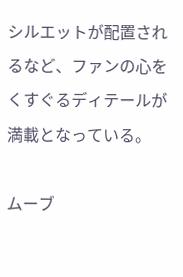シルエットが配置されるなど、ファンの心をくすぐるディテールが満載となっている。

ムーブ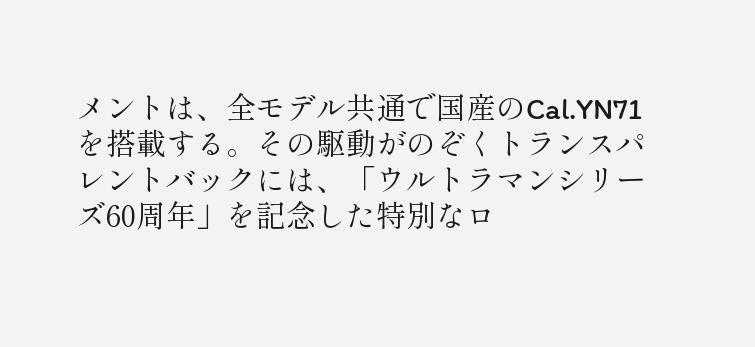メントは、全モデル共通で国産のCal.YN71を搭載する。その駆動がのぞくトランスパレントバックには、「ウルトラマンシリーズ60周年」を記念した特別なロ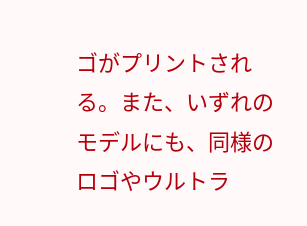ゴがプリントされる。また、いずれのモデルにも、同様のロゴやウルトラ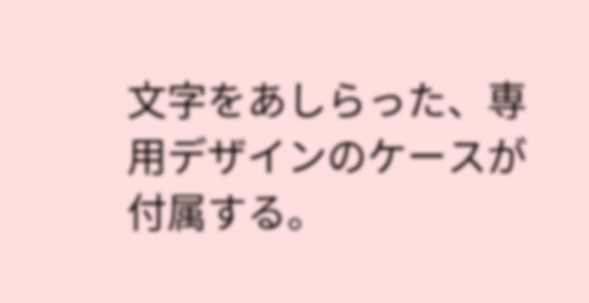文字をあしらった、専用デザインのケースが付属する。